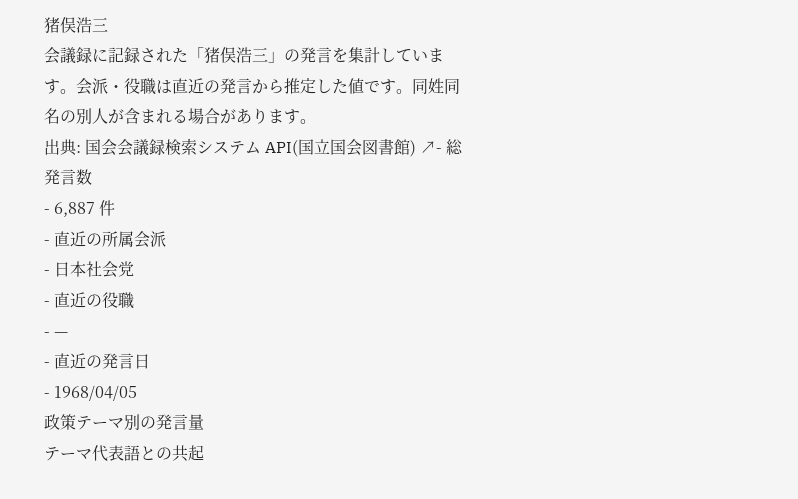猪俣浩三
会議録に記録された「猪俣浩三」の発言を集計しています。会派・役職は直近の発言から推定した値です。同姓同名の別人が含まれる場合があります。
出典: 国会会議録検索システム API(国立国会図書館) ↗- 総発言数
- 6,887 件
- 直近の所属会派
- 日本社会党
- 直近の役職
- —
- 直近の発言日
- 1968/04/05
政策テーマ別の発言量
テーマ代表語との共起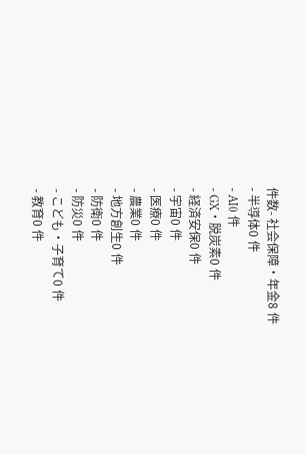件数- 社会保障・年金8 件
- 半導体0 件
- AI0 件
- GX・脱炭素0 件
- 経済安保0 件
- 宇宙0 件
- 医療0 件
- 農業0 件
- 地方創生0 件
- 防衛0 件
- 防災0 件
- こども・子育て0 件
- 教育0 件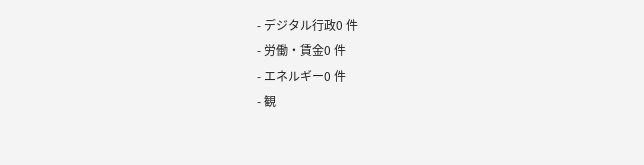- デジタル行政0 件
- 労働・賃金0 件
- エネルギー0 件
- 観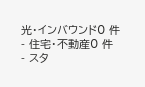光・インバウンド0 件
- 住宅・不動産0 件
- スタ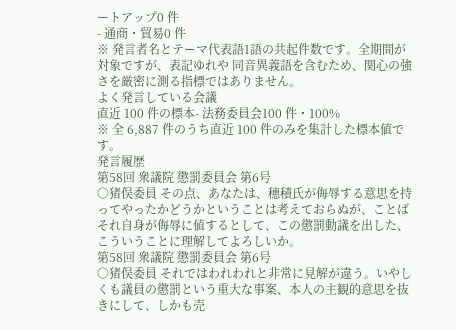ートアップ0 件
- 通商・貿易0 件
※ 発言者名とテーマ代表語1語の共起件数です。全期間が対象ですが、表記ゆれや 同音異義語を含むため、関心の強さを厳密に測る指標ではありません。
よく発言している会議
直近 100 件の標本- 法務委員会100 件・100%
※ 全 6,887 件のうち直近 100 件のみを集計した標本値です。
発言履歴
第58回 衆議院 懲罰委員会 第6号
○猪俣委員 その点、あなたは、穗積氏が侮辱する意思を持ってやったかどうかということは考えておらぬが、ことばそれ自身が侮辱に値するとして、この懲罰動議を出した、こういうことに理解してよろしいか。
第58回 衆議院 懲罰委員会 第6号
○猪俣委員 それではわれわれと非常に見解が違う。いやしくも議員の懲罰という重大な事案、本人の主観的意思を抜きにして、しかも売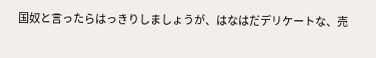国奴と言ったらはっきりしましょうが、はなはだデリケートな、売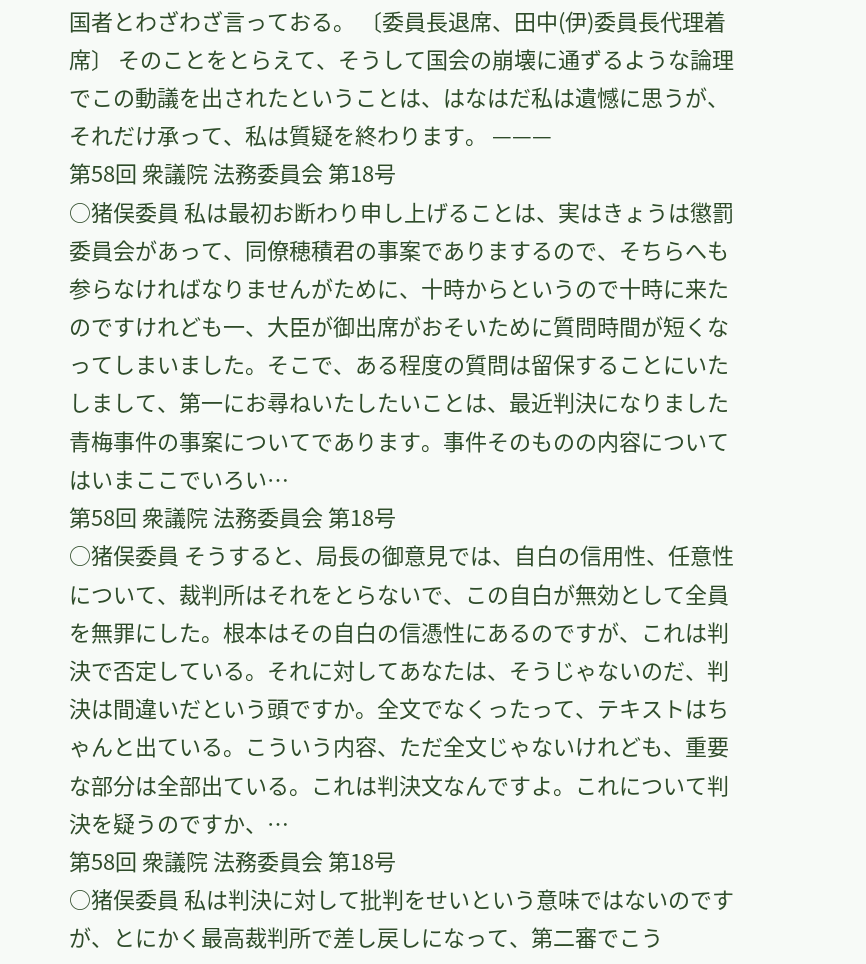国者とわざわざ言っておる。 〔委員長退席、田中(伊)委員長代理着席〕 そのことをとらえて、そうして国会の崩壊に通ずるような論理でこの動議を出されたということは、はなはだ私は遺憾に思うが、それだけ承って、私は質疑を終わります。 ———
第58回 衆議院 法務委員会 第18号
○猪俣委員 私は最初お断わり申し上げることは、実はきょうは懲罰委員会があって、同僚穂積君の事案でありまするので、そちらへも参らなければなりませんがために、十時からというので十時に来たのですけれども一、大臣が御出席がおそいために質問時間が短くなってしまいました。そこで、ある程度の質問は留保することにいたしまして、第一にお尋ねいたしたいことは、最近判決になりました青梅事件の事案についてであります。事件そのものの内容についてはいまここでいろい…
第58回 衆議院 法務委員会 第18号
○猪俣委員 そうすると、局長の御意見では、自白の信用性、任意性について、裁判所はそれをとらないで、この自白が無効として全員を無罪にした。根本はその自白の信憑性にあるのですが、これは判決で否定している。それに対してあなたは、そうじゃないのだ、判決は間違いだという頭ですか。全文でなくったって、テキストはちゃんと出ている。こういう内容、ただ全文じゃないけれども、重要な部分は全部出ている。これは判決文なんですよ。これについて判決を疑うのですか、…
第58回 衆議院 法務委員会 第18号
○猪俣委員 私は判決に対して批判をせいという意味ではないのですが、とにかく最高裁判所で差し戻しになって、第二審でこう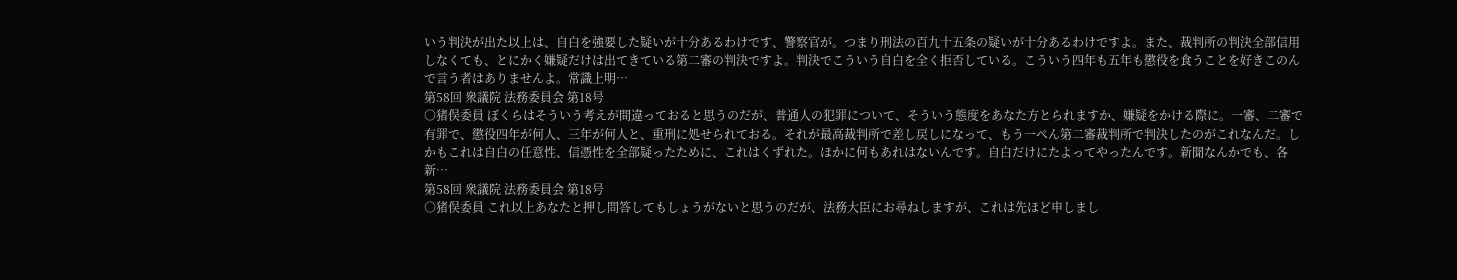いう判決が出た以上は、自白を強要した疑いが十分あるわけです、警察官が。つまり刑法の百九十五条の疑いが十分あるわけですよ。また、裁判所の判決全部信用しなくても、とにかく嫌疑だけは出てきている第二審の判決ですよ。判決でこういう自白を全く拒否している。こういう四年も五年も懲役を食うことを好きこのんで言う者はありませんよ。常識上明…
第58回 衆議院 法務委員会 第18号
○猪俣委員 ぼくらはそういう考えが間違っておると思うのだが、普通人の犯罪について、そういう態度をあなた方とられますか、嫌疑をかける際に。一審、二審で有罪で、懲役四年が何人、三年が何人と、重刑に処せられておる。それが最高裁判所で差し戻しになって、もう一ぺん第二審裁判所で判決したのがこれなんだ。しかもこれは自白の任意性、信憑性を全部疑ったために、これはくずれた。ほかに何もあれはないんです。自白だけにたよってやったんです。新聞なんかでも、各新…
第58回 衆議院 法務委員会 第18号
○猪俣委員 これ以上あなたと押し問答してもしょうがないと思うのだが、法務大臣にお尋ねしますが、これは先ほど申しまし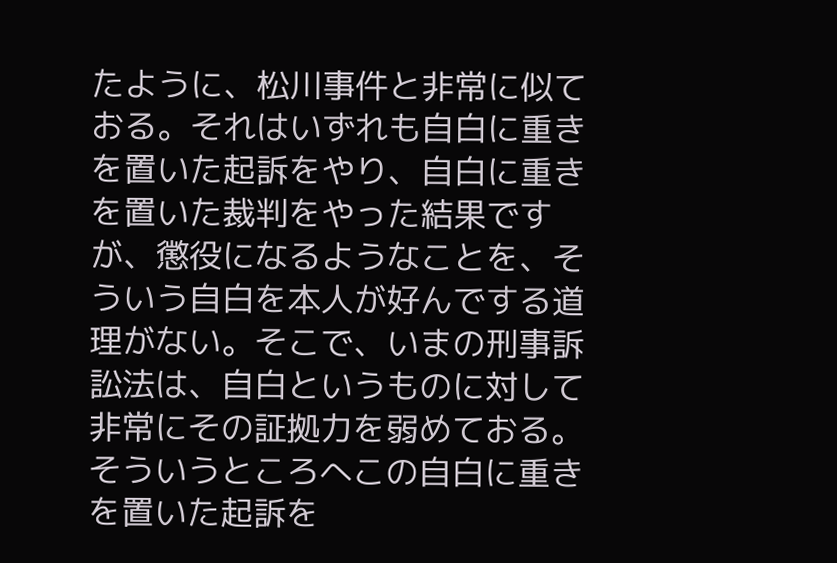たように、松川事件と非常に似ておる。それはいずれも自白に重きを置いた起訴をやり、自白に重きを置いた裁判をやった結果ですが、懲役になるようなことを、そういう自白を本人が好んでする道理がない。そこで、いまの刑事訴訟法は、自白というものに対して非常にその証拠力を弱めておる。そういうところへこの自白に重きを置いた起訴を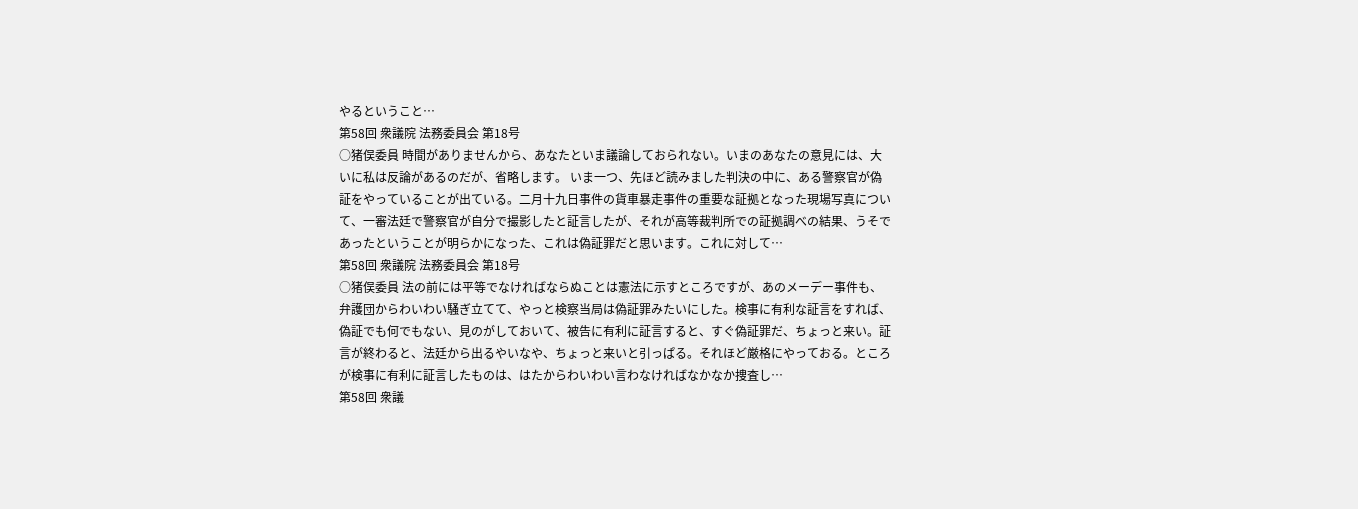やるということ…
第58回 衆議院 法務委員会 第18号
○猪俣委員 時間がありませんから、あなたといま議論しておられない。いまのあなたの意見には、大いに私は反論があるのだが、省略します。 いま一つ、先ほど読みました判決の中に、ある警察官が偽証をやっていることが出ている。二月十九日事件の貨車暴走事件の重要な証拠となった現場写真について、一審法廷で警察官が自分で撮影したと証言したが、それが高等裁判所での証拠調べの結果、うそであったということが明らかになった、これは偽証罪だと思います。これに対して…
第58回 衆議院 法務委員会 第18号
○猪俣委員 法の前には平等でなければならぬことは憲法に示すところですが、あのメーデー事件も、弁護団からわいわい騒ぎ立てて、やっと検察当局は偽証罪みたいにした。検事に有利な証言をすれば、偽証でも何でもない、見のがしておいて、被告に有利に証言すると、すぐ偽証罪だ、ちょっと来い。証言が終わると、法廷から出るやいなや、ちょっと来いと引っぱる。それほど厳格にやっておる。ところが検事に有利に証言したものは、はたからわいわい言わなければなかなか捜査し…
第58回 衆議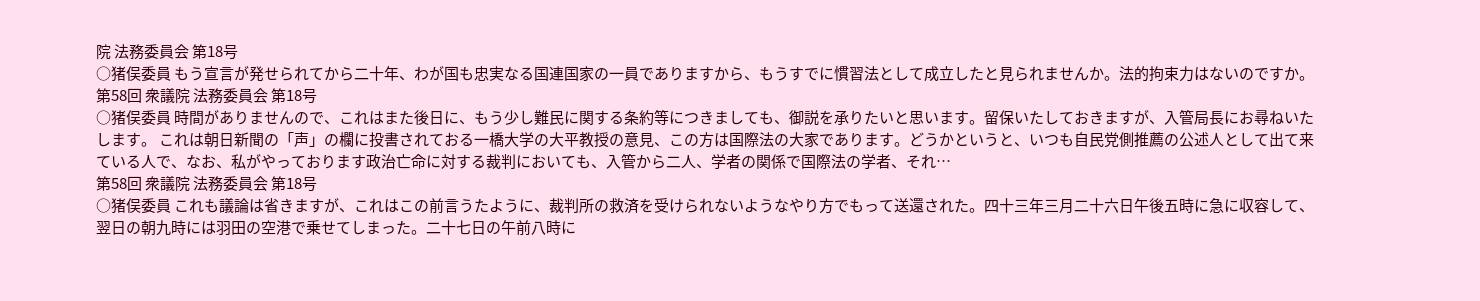院 法務委員会 第18号
○猪俣委員 もう宣言が発せられてから二十年、わが国も忠実なる国連国家の一員でありますから、もうすでに慣習法として成立したと見られませんか。法的拘束力はないのですか。
第58回 衆議院 法務委員会 第18号
○猪俣委員 時間がありませんので、これはまた後日に、もう少し難民に関する条約等につきましても、御説を承りたいと思います。留保いたしておきますが、入管局長にお尋ねいたします。 これは朝日新聞の「声」の欄に投書されておる一橋大学の大平教授の意見、この方は国際法の大家であります。どうかというと、いつも自民党側推薦の公述人として出て来ている人で、なお、私がやっております政治亡命に対する裁判においても、入管から二人、学者の関係で国際法の学者、それ…
第58回 衆議院 法務委員会 第18号
○猪俣委員 これも議論は省きますが、これはこの前言うたように、裁判所の救済を受けられないようなやり方でもって送還された。四十三年三月二十六日午後五時に急に収容して、翌日の朝九時には羽田の空港で乗せてしまった。二十七日の午前八時に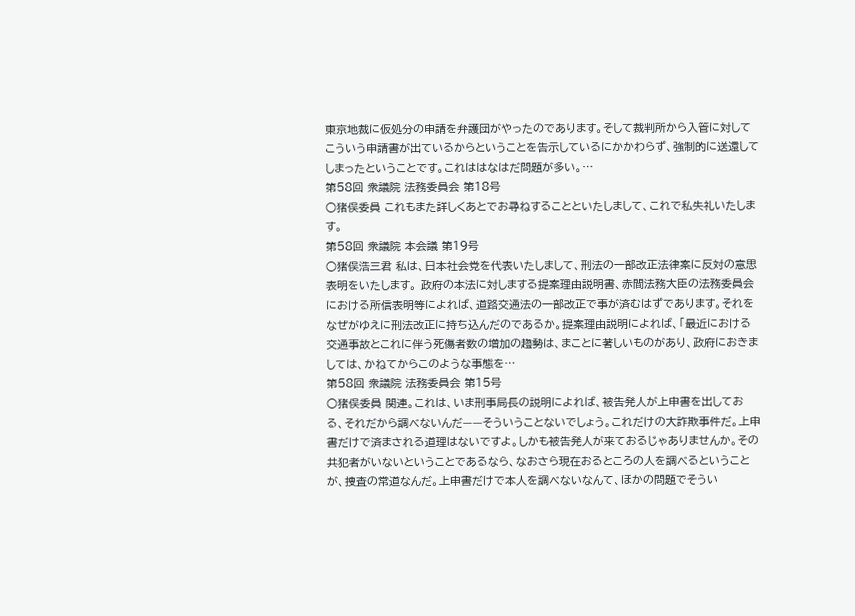東京地裁に仮処分の申請を弁護団がやったのであります。そして裁判所から入管に対してこういう申請書が出ているからということを告示しているにかかわらず、強制的に送還してしまったということです。これははなはだ問題が多い。…
第58回 衆議院 法務委員会 第18号
○猪俣委員 これもまた詳しくあとでお尋ねすることといたしまして、これで私失礼いたします。
第58回 衆議院 本会議 第19号
○猪俣浩三君 私は、日本社会党を代表いたしまして、刑法の一部改正法律案に反対の意思表明をいたします。 政府の本法に対しまする提案理由説明書、赤間法務大臣の法務委員会における所信表明等によれば、道路交通法の一部改正で事が済むはずであります。それをなぜがゆえに刑法改正に持ち込んだのであるか。提案理由説明によれば、「最近における交通事故とこれに伴う死傷者数の増加の趨勢は、まことに著しいものがあり、政府におきましては、かねてからこのような事態を…
第58回 衆議院 法務委員会 第15号
○猪俣委員 関連。これは、いま刑事局長の説明によれば、被告発人が上申書を出しておる、それだから調べないんだ——そういうことないでしょう。これだけの大詐欺事件だ。上申書だけで済まされる道理はないですよ。しかも被告発人が来ておるじゃありませんか。その共犯者がいないということであるなら、なおさら現在おるところの人を調べるということが、捜査の常道なんだ。上申書だけで本人を調べないなんて、ほかの問題でそうい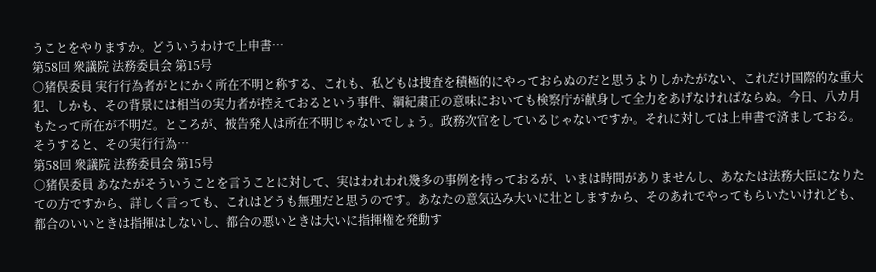うことをやりますか。どういうわけで上申書…
第58回 衆議院 法務委員会 第15号
○猪俣委員 実行行為者がとにかく所在不明と称する、これも、私どもは捜査を積極的にやっておらぬのだと思うよりしかたがない、これだけ国際的な重大犯、しかも、その背景には相当の実力者が控えておるという事件、綱紀粛正の意味においても検察庁が献身して全力をあげなければならぬ。今日、八カ月もたって所在が不明だ。ところが、被告発人は所在不明じゃないでしょう。政務次官をしているじゃないですか。それに対しては上申書で済ましておる。そうすると、その実行行為…
第58回 衆議院 法務委員会 第15号
○猪俣委員 あなたがそういうことを言うことに対して、実はわれわれ幾多の事例を持っておるが、いまは時間がありませんし、あなたは法務大臣になりたての方ですから、詳しく言っても、これはどうも無理だと思うのです。あなたの意気込み大いに壮としますから、そのあれでやってもらいたいけれども、都合のいいときは指揮はしないし、都合の悪いときは大いに指揮権を発動す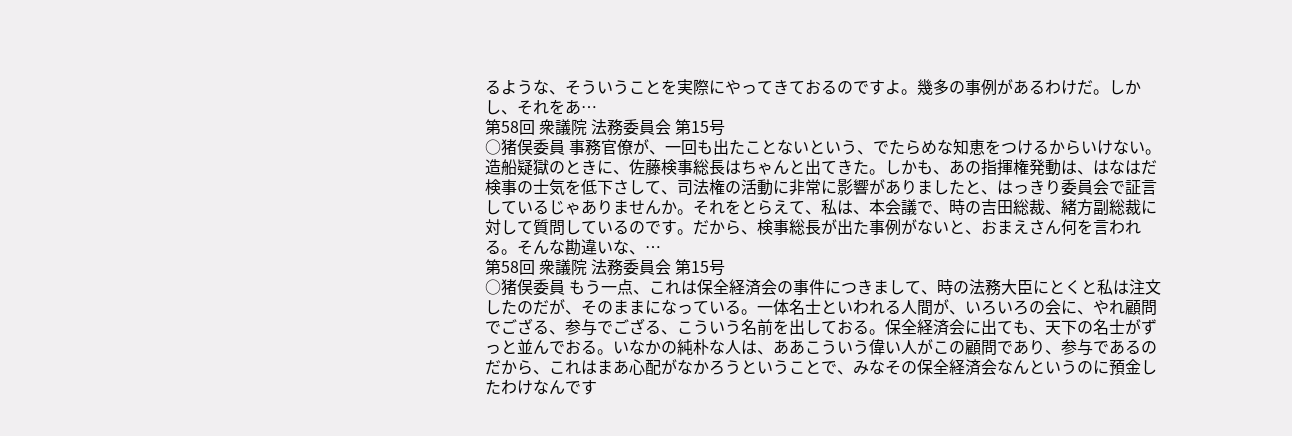るような、そういうことを実際にやってきておるのですよ。幾多の事例があるわけだ。しかし、それをあ…
第58回 衆議院 法務委員会 第15号
○猪俣委員 事務官僚が、一回も出たことないという、でたらめな知恵をつけるからいけない。造船疑獄のときに、佐藤検事総長はちゃんと出てきた。しかも、あの指揮権発動は、はなはだ検事の士気を低下さして、司法権の活動に非常に影響がありましたと、はっきり委員会で証言しているじゃありませんか。それをとらえて、私は、本会議で、時の吉田総裁、緒方副総裁に対して質問しているのです。だから、検事総長が出た事例がないと、おまえさん何を言われる。そんな勘違いな、…
第58回 衆議院 法務委員会 第15号
○猪俣委員 もう一点、これは保全経済会の事件につきまして、時の法務大臣にとくと私は注文したのだが、そのままになっている。一体名士といわれる人間が、いろいろの会に、やれ顧問でござる、参与でござる、こういう名前を出しておる。保全経済会に出ても、天下の名士がずっと並んでおる。いなかの純朴な人は、ああこういう偉い人がこの顧問であり、参与であるのだから、これはまあ心配がなかろうということで、みなその保全経済会なんというのに預金したわけなんです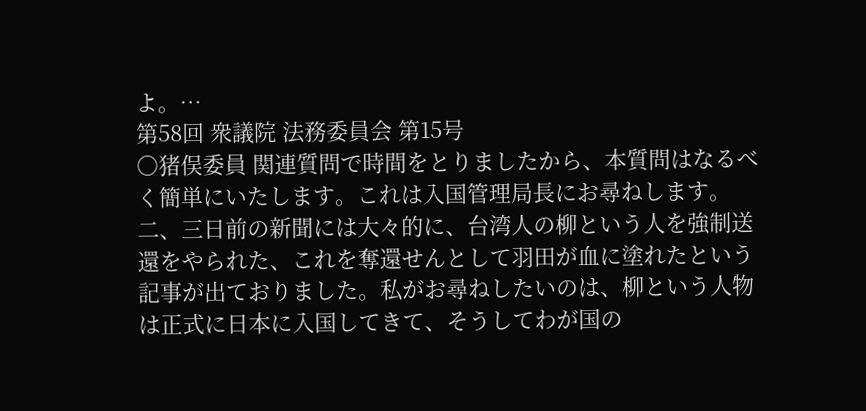よ。…
第58回 衆議院 法務委員会 第15号
○猪俣委員 関連質問で時間をとりましたから、本質問はなるべく簡単にいたします。これは入国管理局長にお尋ねします。 二、三日前の新聞には大々的に、台湾人の柳という人を強制送還をやられた、これを奪還せんとして羽田が血に塗れたという記事が出ておりました。私がお尋ねしたいのは、柳という人物は正式に日本に入国してきて、そうしてわが国の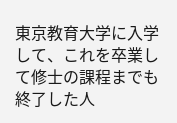東京教育大学に入学して、これを卒業して修士の課程までも終了した人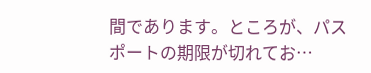間であります。ところが、パスポートの期限が切れてお…